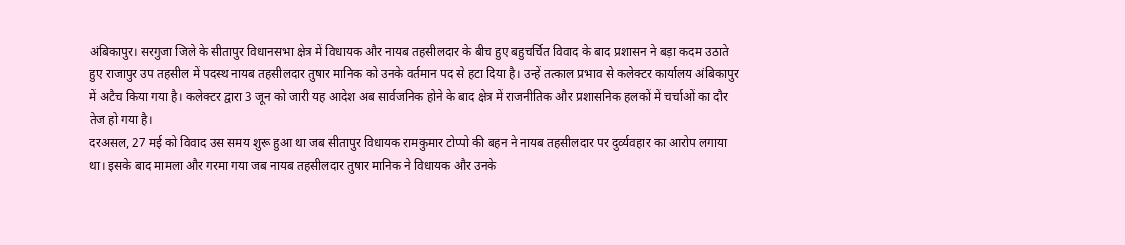अंबिकापुर। सरगुजा जिले के सीतापुर विधानसभा क्षेत्र में विधायक और नायब तहसीलदार के बीच हुए बहुचर्चित विवाद के बाद प्रशासन ने बड़ा कदम उठाते हुए राजापुर उप तहसील में पदस्थ नायब तहसीलदार तुषार मानिक को उनके वर्तमान पद से हटा दिया है। उन्हें तत्काल प्रभाव से कलेक्टर कार्यालय अंबिकापुर में अटैच किया गया है। कलेक्टर द्वारा 3 जून को जारी यह आदेश अब सार्वजनिक होने के बाद क्षेत्र में राजनीतिक और प्रशासनिक हलकों में चर्चाओं का दौर तेज हो गया है।
दरअसल, 27 मई को विवाद उस समय शुरू हुआ था जब सीतापुर विधायक रामकुमार टोप्पो की बहन ने नायब तहसीलदार पर दुर्व्यवहार का आरोप लगाया था। इसके बाद मामला और गरमा गया जब नायब तहसीलदार तुषार मानिक ने विधायक और उनके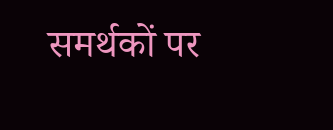समर्थकों पर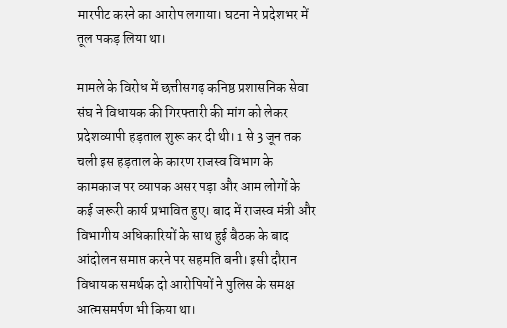मारपीट करने का आरोप लगाया। घटना ने प्रदेशभर में तूल पकड़ लिया था।

मामले के विरोध में छत्तीसगढ़ कनिष्ठ प्रशासनिक सेवा संघ ने विधायक की गिरफ्तारी की मांग को लेकर प्रदेशव्यापी हड़ताल शुरू कर दी थी। 1 से 3 जून तक चली इस हड़ताल के कारण राजस्व विभाग के कामकाज पर व्यापक असर पड़ा और आम लोगों के कई जरूरी कार्य प्रभावित हुए। बाद में राजस्व मंत्री और विभागीय अधिकारियों के साथ हुई बैठक के बाद आंदोलन समाप्त करने पर सहमति बनी। इसी दौरान विधायक समर्थक दो आरोपियों ने पुलिस के समक्ष आत्मसमर्पण भी किया था।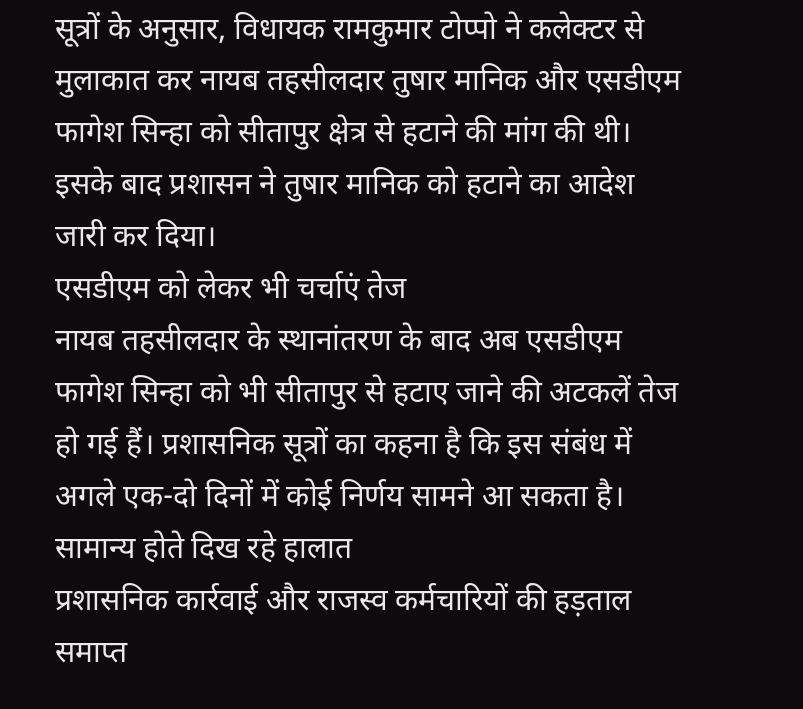सूत्रों के अनुसार, विधायक रामकुमार टोप्पो ने कलेक्टर से मुलाकात कर नायब तहसीलदार तुषार मानिक और एसडीएम फागेश सिन्हा को सीतापुर क्षेत्र से हटाने की मांग की थी। इसके बाद प्रशासन ने तुषार मानिक को हटाने का आदेश जारी कर दिया।
एसडीएम को लेकर भी चर्चाएं तेज
नायब तहसीलदार के स्थानांतरण के बाद अब एसडीएम फागेश सिन्हा को भी सीतापुर से हटाए जाने की अटकलें तेज हो गई हैं। प्रशासनिक सूत्रों का कहना है कि इस संबंध में अगले एक-दो दिनों में कोई निर्णय सामने आ सकता है।
सामान्य होते दिख रहे हालात
प्रशासनिक कार्रवाई और राजस्व कर्मचारियों की हड़ताल समाप्त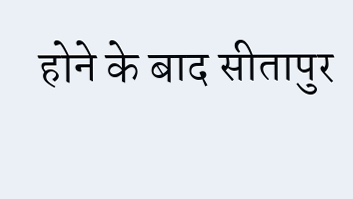होने के बाद सीतापुर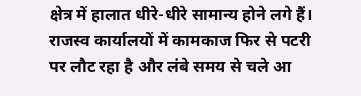क्षेत्र में हालात धीरे-धीरे सामान्य होने लगे हैं। राजस्व कार्यालयों में कामकाज फिर से पटरी पर लौट रहा है और लंबे समय से चले आ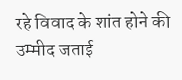रहे विवाद के शांत होने की उम्मीद जताई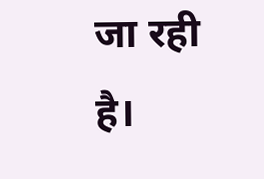जा रही है।